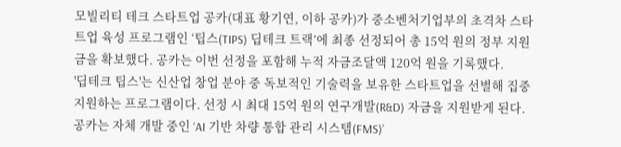모빌리티 테크 스타트업 공카(대표 황기연, 이하 공카)가 중소벤처기업부의 초격차 스타트업 육성 프로그램인 ‘팁스(TIPS) 딥테크 트랙’에 최종 선정되어 총 15억 원의 정부 지원금을 확보했다. 공카는 이번 선정을 포함해 누적 자금조달액 120억 원을 기록했다.
'딥테크 팁스'는 신산업 창업 분야 중 독보적인 기술력을 보유한 스타트업을 선별해 집중 지원하는 프로그램이다. 선정 시 최대 15억 원의 연구개발(R&D) 자금을 지원받게 된다.
공카는 자체 개발 중인 ‘AI 기반 차량 통합 관리 시스템(FMS)’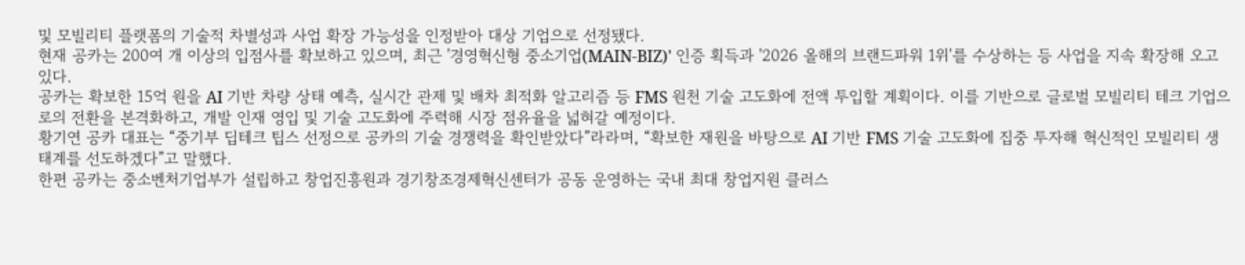및 모빌리티 플랫폼의 기술적 차별성과 사업 확장 가능성을 인정받아 대상 기업으로 선정됐다.
현재 공카는 200여 개 이상의 입점사를 확보하고 있으며, 최근 '경영혁신형 중소기업(MAIN-BIZ)' 인증 획득과 '2026 올해의 브랜드파워 1위'를 수상하는 등 사업을 지속 확장해 오고 있다.
공카는 확보한 15억 원을 AI 기반 차량 상태 예측, 실시간 관제 및 배차 최적화 알고리즘 등 FMS 원천 기술 고도화에 전액 투입할 계획이다. 이를 기반으로 글로벌 모빌리티 테크 기업으로의 전환을 본격화하고, 개발 인재 영입 및 기술 고도화에 주력해 시장 점유율을 넓혀갈 예정이다.
황기연 공카 대표는 “중기부 딥테크 팁스 선정으로 공카의 기술 경쟁력을 확인받았다”라라며, “확보한 재원을 바탕으로 AI 기반 FMS 기술 고도화에 집중 투자해 혁신적인 모빌리티 생태계를 선도하겠다”고 말했다.
한편 공카는 중소벤처기업부가 설립하고 창업진흥원과 경기창조경제혁신센터가 공동 운영하는 국내 최대 창업지원 클러스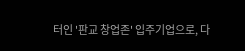터인 '판교 창업존' 입주기업으로, 다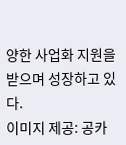양한 사업화 지원을 받으며 성장하고 있다.
이미지 제공: 공카